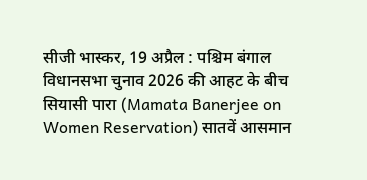सीजी भास्कर, 19 अप्रैल : पश्चिम बंगाल विधानसभा चुनाव 2026 की आहट के बीच सियासी पारा (Mamata Banerjee on Women Reservation) सातवें आसमान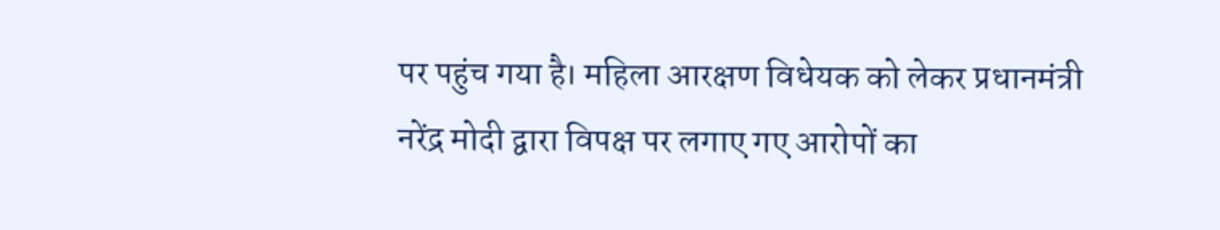पर पहुंच गया है। महिला आरक्षण विधेयक को लेकर प्रधानमंत्री नरेंद्र मोदी द्वारा विपक्ष पर लगाए गए आरोपों का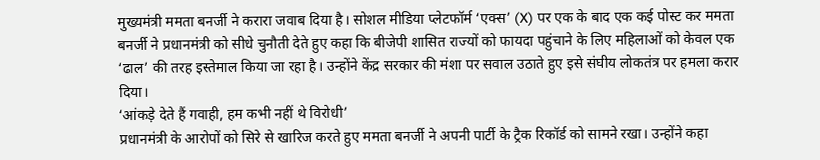मुख्यमंत्री ममता बनर्जी ने करारा जवाब दिया है। सोशल मीडिया प्लेटफॉर्म ‘एक्स’ (X) पर एक के बाद एक कई पोस्ट कर ममता बनर्जी ने प्रधानमंत्री को सीधे चुनौती देते हुए कहा कि बीजेपी शासित राज्यों को फायदा पहुंचाने के लिए महिलाओं को केवल एक ‘ढाल’ की तरह इस्तेमाल किया जा रहा है। उन्होंने केंद्र सरकार की मंशा पर सवाल उठाते हुए इसे संघीय लोकतंत्र पर हमला करार दिया।
‘आंकड़े देते हैं गवाही, हम कभी नहीं थे विरोधी’
प्रधानमंत्री के आरोपों को सिरे से खारिज करते हुए ममता बनर्जी ने अपनी पार्टी के ट्रैक रिकॉर्ड को सामने रखा। उन्होंने कहा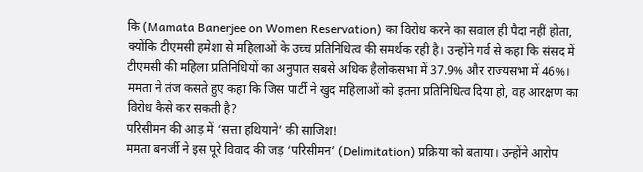कि (Mamata Banerjee on Women Reservation) का विरोध करने का सवाल ही पैदा नहीं होता, क्योंकि टीएमसी हमेशा से महिलाओं के उच्च प्रतिनिधित्व की समर्थक रही है। उन्होंने गर्व से कहा कि संसद में टीएमसी की महिला प्रतिनिधियों का अनुपात सबसे अधिक हैलोकसभा में 37.9% और राज्यसभा में 46%। ममता ने तंज कसते हुए कहा कि जिस पार्टी ने खुद महिलाओं को इतना प्रतिनिधित्व दिया हो, वह आरक्षण का विरोध कैसे कर सकती है?
परिसीमन की आड़ में ‘सत्ता हथियाने’ की साजिश!
ममता बनर्जी ने इस पूरे विवाद की जड़ ‘परिसीमन’ (Delimitation) प्रक्रिया को बताया। उन्होंने आरोप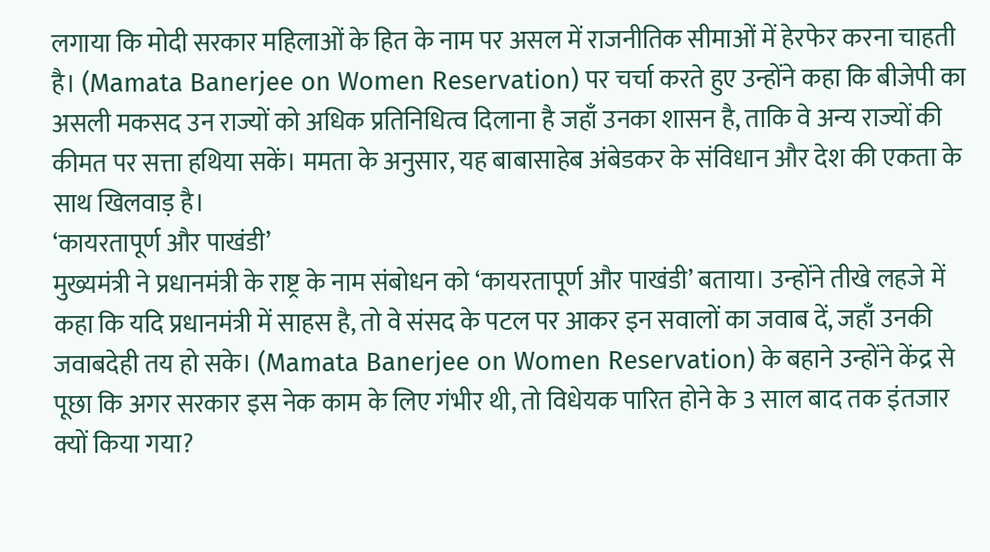लगाया कि मोदी सरकार महिलाओं के हित के नाम पर असल में राजनीतिक सीमाओं में हेरफेर करना चाहती है। (Mamata Banerjee on Women Reservation) पर चर्चा करते हुए उन्होंने कहा कि बीजेपी का असली मकसद उन राज्यों को अधिक प्रतिनिधित्व दिलाना है जहाँ उनका शासन है, ताकि वे अन्य राज्यों की कीमत पर सत्ता हथिया सकें। ममता के अनुसार, यह बाबासाहेब अंबेडकर के संविधान और देश की एकता के साथ खिलवाड़ है।
‘कायरतापूर्ण और पाखंडी’
मुख्यमंत्री ने प्रधानमंत्री के राष्ट्र के नाम संबोधन को ‘कायरतापूर्ण और पाखंडी’ बताया। उन्होंने तीखे लहजे में कहा कि यदि प्रधानमंत्री में साहस है, तो वे संसद के पटल पर आकर इन सवालों का जवाब दें, जहाँ उनकी जवाबदेही तय हो सके। (Mamata Banerjee on Women Reservation) के बहाने उन्होंने केंद्र से पूछा कि अगर सरकार इस नेक काम के लिए गंभीर थी, तो विधेयक पारित होने के 3 साल बाद तक इंतजार क्यों किया गया?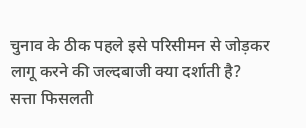चुनाव के ठीक पहले इसे परिसीमन से जोड़कर लागू करने की जल्दबाजी क्या दर्शाती है?
सत्ता फिसलती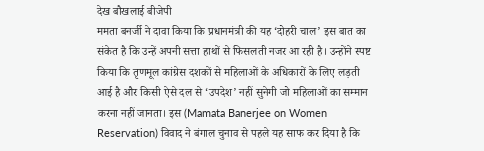देख बौखलाई बीजेपी
ममता बनर्जी ने दावा किया कि प्रधानमंत्री की यह ‘दोहरी चाल’ इस बात का संकेत है कि उन्हें अपनी सत्ता हाथों से फिसलती नजर आ रही है। उन्होंने स्पष्ट किया कि तृणमूल कांग्रेस दशकों से महिलाओं के अधिकारों के लिए लड़ती आई है और किसी ऐसे दल से ‘उपदेश’ नहीं सुनेगी जो महिलाओं का सम्मान करना नहीं जानता। इस (Mamata Banerjee on Women Reservation) विवाद ने बंगाल चुनाव से पहले यह साफ कर दिया है कि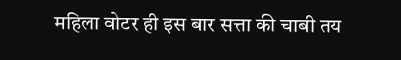महिला वोटर ही इस बार सत्ता की चाबी तय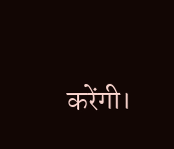करेंगी।